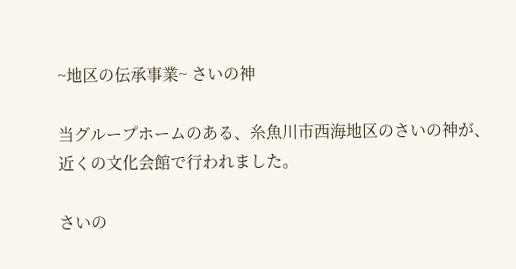~地区の伝承事業~ さいの神

当グループホームのある、糸魚川市西海地区のさいの神が、近くの文化会館で行われました。

さいの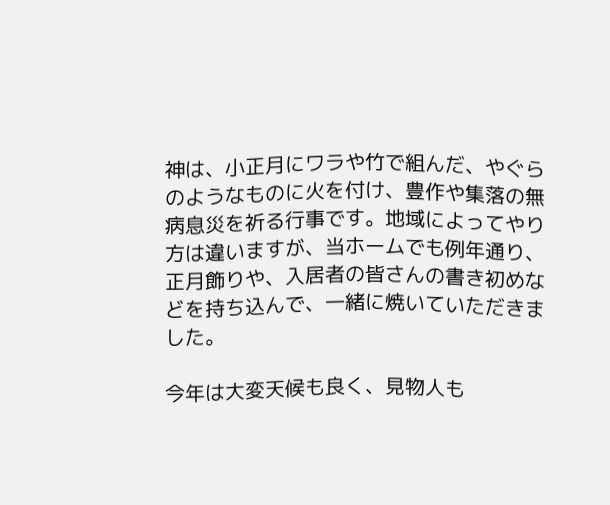神は、小正月にワラや竹で組んだ、やぐらのようなものに火を付け、豊作や集落の無病息災を祈る行事です。地域によってやり方は違いますが、当ホームでも例年通り、正月飾りや、入居者の皆さんの書き初めなどを持ち込んで、一緒に焼いていただきました。

今年は大変天候も良く、見物人も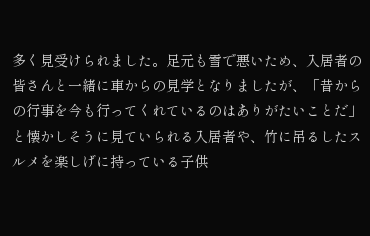多く見受けられました。足元も雪で悪いため、入居者の皆さんと一緒に車からの見学となりましたが、「昔からの行事を今も行ってくれているのはありがたいことだ」と懐かしそうに見ていられる入居者や、竹に吊るしたスルメを楽しげに持っている子供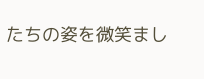たちの姿を微笑まし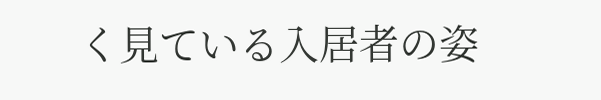く見ている入居者の姿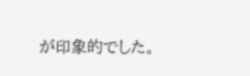が印象的でした。